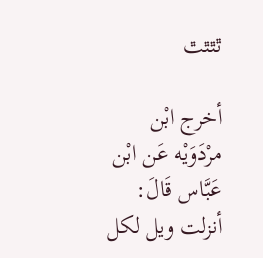ٿٿٿٿ

أخرج ابْن مرْدَوَيْه عَن ابْن عَبَّاس قَالَ: أنزلت ويل لكل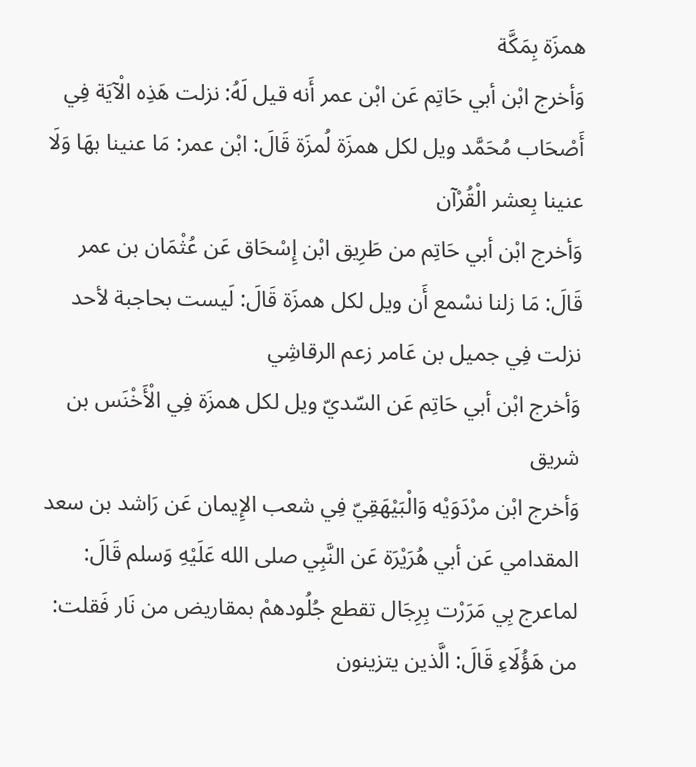همزَة بِمَكَّة
وَأخرج ابْن أبي حَاتِم عَن ابْن عمر أَنه قيل لَهُ: نزلت هَذِه الْآيَة فِي أَصْحَاب مُحَمَّد ويل لكل همزَة لُمزَة قَالَ: ابْن عمر: مَا عنينا بهَا وَلَا عنينا بِعشر الْقُرْآن
وَأخرج ابْن أبي حَاتِم من طَرِيق ابْن إِسْحَاق عَن عُثْمَان بن عمر قَالَ: مَا زلنا نسْمع أَن ويل لكل همزَة قَالَ: لَيست بحاجبة لأحد نزلت فِي جميل بن عَامر زعم الرقاشِي
وَأخرج ابْن أبي حَاتِم عَن السّديّ ويل لكل همزَة فِي الْأَخْنَس بن شريق
وَأخرج ابْن مرْدَوَيْه وَالْبَيْهَقِيّ فِي شعب الإِيمان عَن رَاشد بن سعد المقدامي عَن أبي هُرَيْرَة عَن النَّبِي صلى الله عَلَيْهِ وَسلم قَالَ: لماعرج بِي مَرَرْت بِرِجَال تقطع جُلُودهمْ بمقاريض من نَار فَقلت: من هَؤُلَاءِ قَالَ: الَّذين يتزينون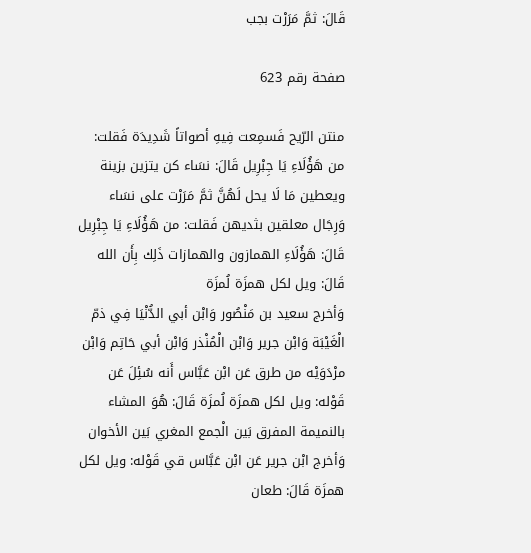قَالَ: ثمَّ مَرَرْت بجب

صفحة رقم 623

منتن الرّيح فَسمِعت فِيهِ أصواتاً شَدِيدَة فَقلت: من هَؤُلَاءِ يَا جِبْرِيل قَالَ: نسَاء كن يتزين بزينة ويعطين مَا لَا يحل لَهُنَّ ثمَّ مَرَرْت على نسَاء وَرِجَال معلقين بثديهن فَقلت: من هَؤُلَاءِ يَا جِبْرِيل قَالَ: هَؤُلَاءِ الهمازون والهمازات ذَلِك بِأَن الله قَالَ: ويل لكل همزَة لُمزَة
وَأخرج سعيد بن مَنْصُور وَابْن أبي الدُّنْيَا فِي ذمّ الْغَيْبَة وَابْن جرير وَابْن الْمُنْذر وَابْن أبي حَاتِم وَابْن مرْدَوَيْه من طرق عَن ابْن عَبَّاس أَنه سُئِلَ عَن قَوْله: ويل لكل همزَة لُمزَة قَالَ: هُوَ المشاء بالنميمة المفرق بَين الْجمع المغري بَين الأخوان
وَأخرج ابْن جرير عَن ابْن عَبَّاس قي قَوْله: ويل لكل همزَة قَالَ: طعان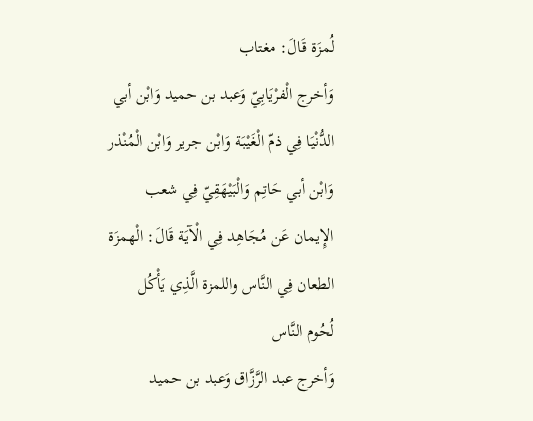لُمزَة قَالَ: مغتاب
وَأخرج الْفرْيَابِيّ وَعبد بن حميد وَابْن أبي الدُّنْيَا فِي ذمّ الْغَيْبَة وَابْن جرير وَابْن الْمُنْذر وَابْن أبي حَاتِم وَالْبَيْهَقِيّ فِي شعب الإِيمان عَن مُجَاهِد فِي الْآيَة قَالَ: الْهمزَة الطعان فِي النَّاس واللمزة الَّذِي يَأْكُل لُحُوم النَّاس
وَأخرج عبد الرَّزَّاق وَعبد بن حميد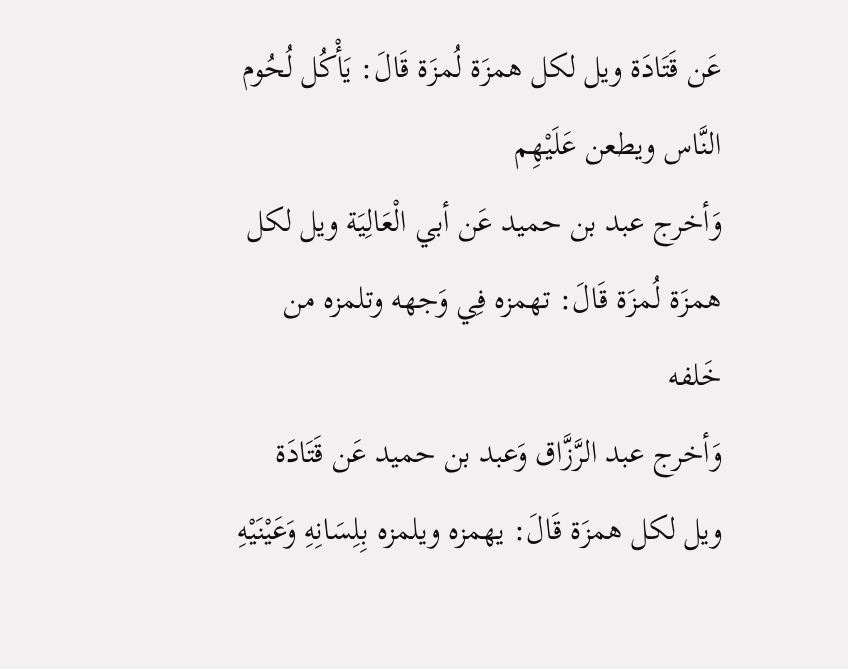عَن قَتَادَة ويل لكل همزَة لُمزَة قَالَ: يَأْكُل لُحُوم النَّاس ويطعن عَلَيْهِم
وَأخرج عبد بن حميد عَن أبي الْعَالِيَة ويل لكل همزَة لُمزَة قَالَ: تهمزه فِي وَجهه وتلمزه من خَلفه
وَأخرج عبد الرَّزَّاق وَعبد بن حميد عَن قَتَادَة ويل لكل همزَة قَالَ: يهمزه ويلمزه بِلِسَانِهِ وَعَيْنَيْهِ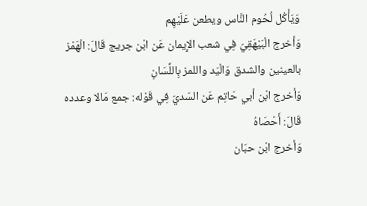وَيَأْكُل لُحُوم النَّاس ويطعن عَلَيْهِم
وَأخرج الْبَيْهَقِيّ فِي شعب الإِيمان عَن ابْن جريج قَالَ: الْهَمْز بالعينين والشدق وَالْيَد واللمز بِاللِّسَانِ
وَأخرج ابْن أبي حَاتِم عَن السّديّ فِي قَوْله: جمع مَالا وعدده قَالَ: أَحْصَاهُ
وَأخرج ابْن حبَان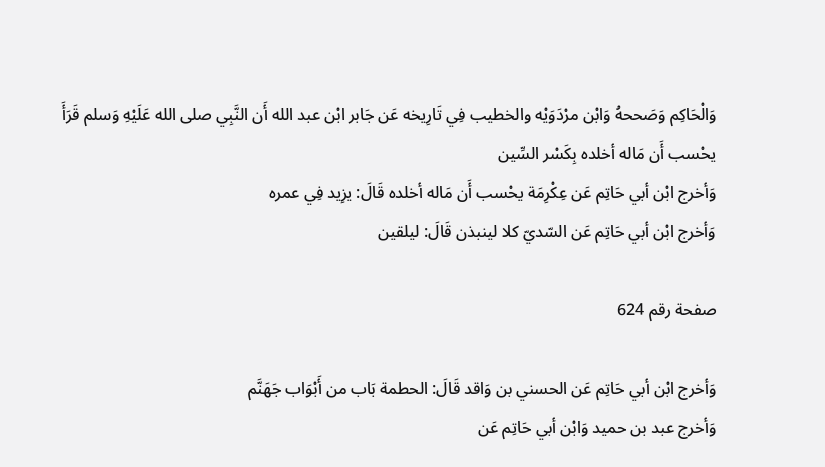وَالْحَاكِم وَصَححهُ وَابْن مرْدَوَيْه والخطيب فِي تَارِيخه عَن جَابر ابْن عبد الله أَن النَّبِي صلى الله عَلَيْهِ وَسلم قَرَأَ يحْسب أَن مَاله أخلده بِكَسْر السِّين
وَأخرج ابْن أبي حَاتِم عَن عِكْرِمَة يحْسب أَن مَاله أخلده قَالَ: يزِيد فِي عمره
وَأخرج ابْن أبي حَاتِم عَن السّديّ كلا لينبذن قَالَ: ليلقين

صفحة رقم 624

وَأخرج ابْن أبي حَاتِم عَن الحسني بن وَاقد قَالَ: الحطمة بَاب من أَبْوَاب جَهَنَّم
وَأخرج عبد بن حميد وَابْن أبي حَاتِم عَن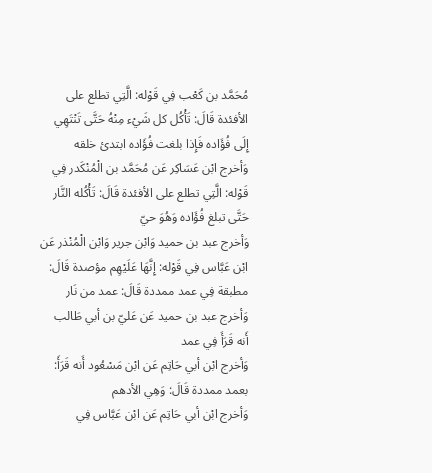مُحَمَّد بن كَعْب فِي قَوْله: الَّتِي تطلع على الأفئدة قَالَ: تَأْكُل كل شَيْء مِنْهُ حَتَّى تَنْتَهِي إِلَى فُؤَاده فَإِذا بلغت فُؤَاده ابتدئ خلقه
وَأخرج ابْن عَسَاكِر عَن مُحَمَّد بن الْمُنْكَدر فِي قَوْله: الَّتِي تطلع على الأفئدة قَالَ: تَأْكُله النَّار حَتَّى تبلغ فُؤَاده وَهُوَ حيّ
وَأخرج عبد بن حميد وَابْن جرير وَابْن الْمُنْذر عَن ابْن عَبَّاس فِي قَوْله: إِنَّهَا عَلَيْهِم مؤصدة قَالَ: مطبقة فِي عمد ممددة قَالَ: عمد من نَار
وَأخرج عبد بن حميد عَن عَليّ بن أبي طَالب أَنه قَرَأَ فِي عمد
وَأخرج ابْن أبي حَاتِم عَن ابْن مَسْعُود أَنه قَرَأَ: بعمد ممددة قَالَ: وَهِي الأدهم
وَأخرج ابْن أبي حَاتِم عَن ابْن عَبَّاس فِي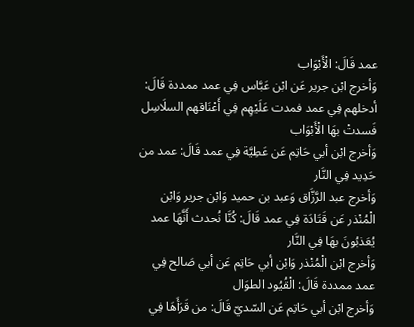عمد قَالَ: الْأَبْوَاب
وَأخرج ابْن جرير عَن ابْن عَبَّاس فِي عمد ممددة قَالَ: أدخلهم فِي عمد فمدت عَلَيْهِم فِي أَعْنَاقهم السلَاسِل فَسدتْ بهَا الْأَبْوَاب
وَأخرج ابْن أبي حَاتِم عَن عَطِيَّة فِي عمد قَالَ: عمد من حَدِيد فِي النَّار
وَأخرج عبد الرَّزَّاق وَعبد بن حميد وَابْن جرير وَابْن الْمُنْذر عَن قَتَادَة فِي عمد قَالَ: كُنَّا نُحدث أَنَّهَا عمد يُعَذبُونَ بهَا فِي النَّار
وَأخرج ابْن الْمُنْذر وَابْن أبي حَاتِم عَن أبي صَالح فِي عمد ممددة قَالَ: الْقُيُود الطوَال
وَأخرج ابْن أبي حَاتِم عَن السّديّ قَالَ: من قَرَأَهَا فِي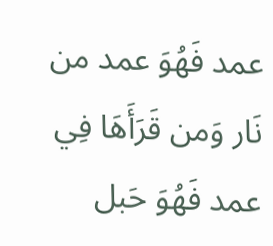عمد فَهُوَ عمد من نَار وَمن قَرَأَهَا فِي عمد فَهُوَ حَبل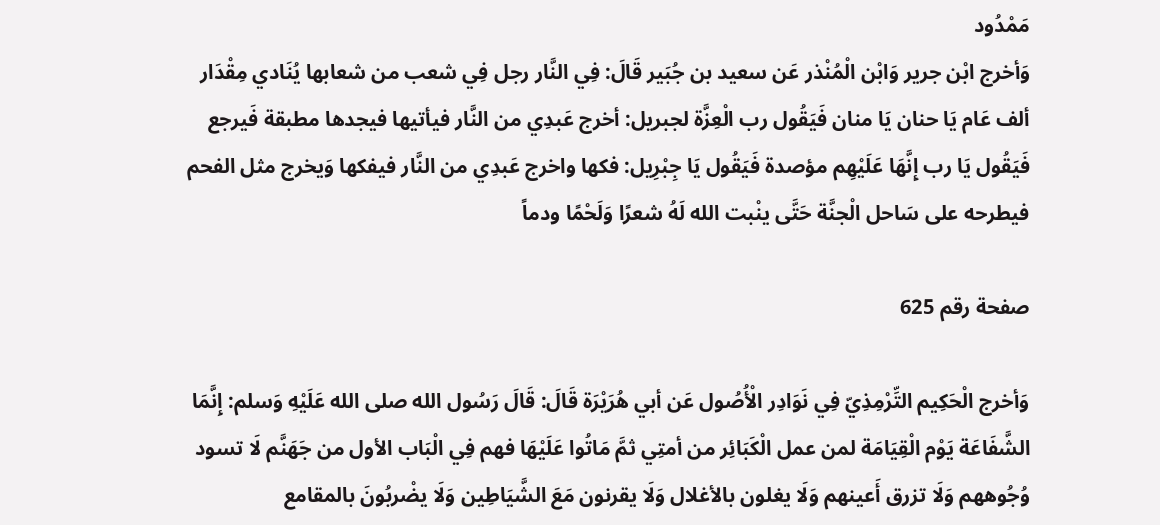مَمْدُود
وَأخرج ابْن جرير وَابْن الْمُنْذر عَن سعيد بن جُبَير قَالَ: فِي النَّار رجل فِي شعب من شعابها يُنَادي مِقْدَار ألف عَام يَا حنان يَا منان فَيَقُول رب الْعِزَّة لجبريل: أخرج عَبدِي من النَّار فيأتيها فيجدها مطبقة فَيرجع فَيَقُول يَا رب إِنَّهَا عَلَيْهِم مؤصدة فَيَقُول يَا جِبْرِيل: فكها واخرج عَبدِي من النَّار فيفكها وَيخرج مثل الفحم فيطرحه على سَاحل الْجنَّة حَتَّى ينْبت الله لَهُ شعرًا وَلَحْمًا ودماً

صفحة رقم 625

وَأخرج الْحَكِيم التِّرْمِذِيّ فِي نَوَادِر الْأُصُول عَن أبي هُرَيْرَة قَالَ: قَالَ رَسُول الله صلى الله عَلَيْهِ وَسلم: إِنَّمَا الشَّفَاعَة يَوْم الْقِيَامَة لمن عمل الْكَبَائِر من أمتِي ثمَّ مَاتُوا عَلَيْهَا فهم فِي الْبَاب الأول من جَهَنَّم لَا تسود وُجُوههم وَلَا تزرق أَعينهم وَلَا يغلون بالأغلال وَلَا يقرنون مَعَ الشَّيَاطِين وَلَا يضْربُونَ بالمقامع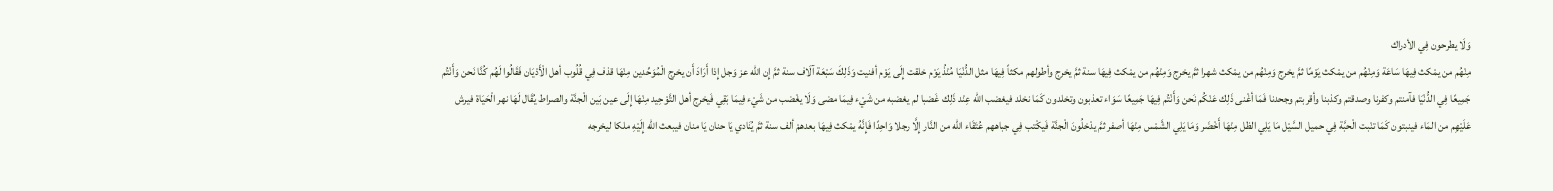وَلَا يطرحون فِي الأدراك
مِنْهُم من يمْكث فِيهَا سَاعَة وَمِنْهُم من يمْكث يَوْمًا ثمَّ يخرج وَمِنْهُم من يمْكث شهرا ثمَّ يخرج وَمِنْهُم من يمْكث فِيهَا سنة ثمَّ يخرج وأطولهم مكثاً فِيهَا مثل الدُّنْيَا مُنْذُ يَوْم خلقت إِلَى يَوْم أفنيت وَذَلِكَ سَبْعَة آلَاف سنة ثمَّ إِن الله عز وَجل إِذا أَرَادَ أَن يخرج الْمُوَحِّدين مِنْهَا قذف فِي قُلُوب أهل الْأَدْيَان فَقَالُوا لَهُم كُنَّا نَحن وَأَنْتُم جَمِيعًا فِي الدُّنْيَا فآمنتم وكفرنا وصدقتم وكذبنا وأقربتم وجحدنا فَمَا أغْنى ذَلِك عَنْكُم نَحن وَأَنْتُم فِيهَا جَمِيعًا سَوَاء تعذبون وتخلدون كَمَا نخلد فيغضب الله عِنْد ذَلِك غَضبا لم يغضبه من شَيْء فِيمَا مضى وَلَا يغْضب من شَيْء فِيمَا بَقِي فَيخرج أهل التَّوْحِيد مِنْهَا إِلَى عين بَين الْجنَّة والصراط يُقَال لَهَا نهر الْحَيَاة فيرش عَلَيْهِم من المَاء فينبتون كَمَا تنْبت الْحبَّة فِي حميل السَّيْل مَا يَلِي الظل مِنْهَا أَخْضَر وَمَا يَلِي الشَّمْس مِنْهَا أصفر ثمَّ يدْخلُونَ الْجنَّة فَيكْتب فِي جباههم عُتَقَاء الله من النَّار إِلَّا رجلا وَاحِدًا فَإِنَّهُ يمْكث فِيهَا بعدهمْ ألف سنة ثمَّ يُنَادي يَا حنان يَا منان فيبعث الله إِلَيْهِ ملكا ليخرجه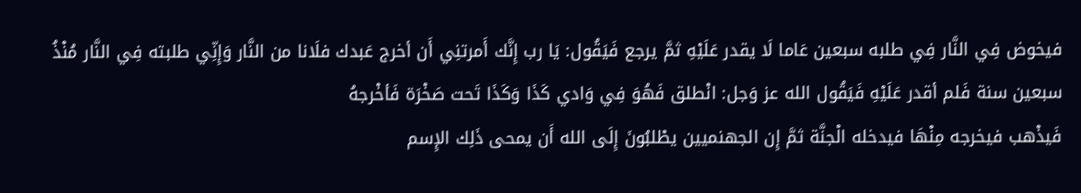فيخوض فِي النَّار فِي طلبه سبعين عَاما لَا يقدر عَلَيْهِ ثمَّ يرجع فَيَقُول: يَا رب إِنَّك أَمرتنِي أَن أخرج عَبدك فلَانا من النَّار وَإِنِّي طلبته فِي النَّار مُنْذُ سبعين سنة فَلم أقدر عَلَيْهِ فَيَقُول الله عز وَجل: انْطلق فَهُوَ فِي وَادي كَذَا وَكَذَا تَحت صَخْرَة فَأخْرجهُ
فَيذْهب فيخرجه مِنْهَا فيدخله الْجنَّة ثمَّ إِن الجهنميين يطْلبُونَ إِلَى الله أَن يمحى ذَلِك الإِسم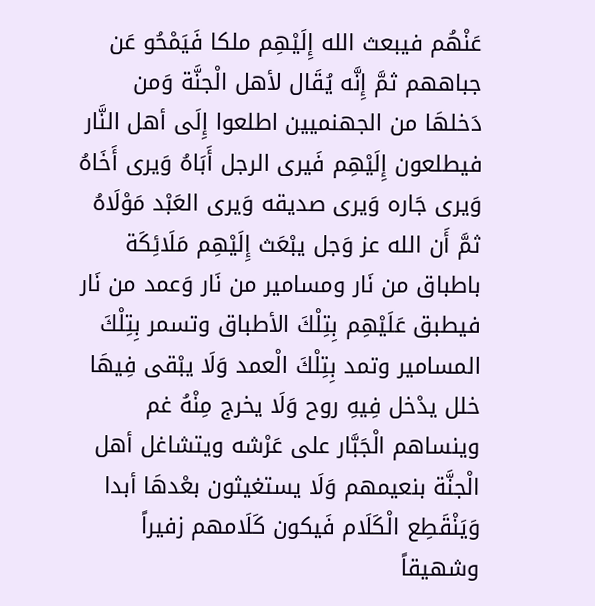عَنْهُم فيبعث الله إِلَيْهِم ملكا فَيَمْحُو عَن جباههم ثمَّ إِنَّه يُقَال لأهل الْجنَّة وَمن دَخلهَا من الجهنميين اطلعوا إِلَى أهل النَّار فيطلعون إِلَيْهِم فَيرى الرجل أَبَاهُ وَيرى أَخَاهُ وَيرى جَاره وَيرى صديقه وَيرى العَبْد مَوْلَاهُ ثمَّ أَن الله عز وَجل يبْعَث إِلَيْهِم مَلَائِكَة باطباق من نَار ومسامير من نَار وَعمد من نَار فيطبق عَلَيْهِم بِتِلْكَ الأطباق وتسمر بِتِلْكَ المسامير وتمد بِتِلْكَ الْعمد وَلَا يبْقى فِيهَا خلل يدْخل فِيهِ روح وَلَا يخرج مِنْهُ غم وينساهم الْجَبَّار على عَرْشه ويتشاغل أهل الْجنَّة بنعيمهم وَلَا يستغيثون بعْدهَا أبدا وَيَنْقَطِع الْكَلَام فَيكون كَلَامهم زفيراً وشهيقاً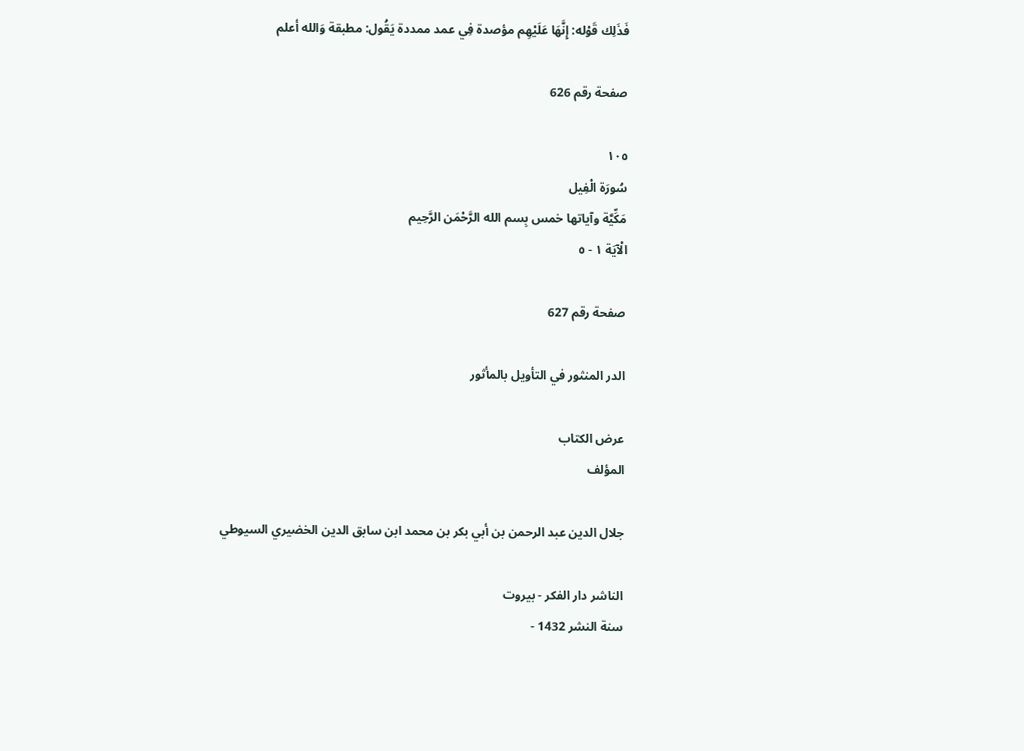فَذَلِك قَوْله: إِنَّهَا عَلَيْهِم مؤصدة فِي عمد ممددة يَقُول: مطبقة وَالله أعلم

صفحة رقم 626

١٠٥
سُورَة الْفِيل
مَكِّيَّة وآياتها خمس بِسم الله الرَّحْمَن الرَّحِيم
الْآيَة ١ - ٥

صفحة رقم 627

الدر المنثور في التأويل بالمأثور

عرض الكتاب
المؤلف

جلال الدين عبد الرحمن بن أبي بكر بن محمد ابن سابق الدين الخضيري السيوطي

الناشر دار الفكر - بيروت
سنة النشر 1432 -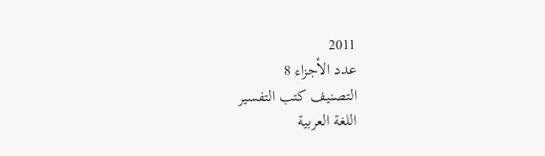2011
عدد الأجزاء 8
التصنيف كتب التفسير
اللغة العربية